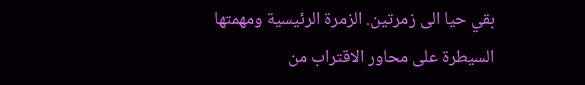بقي حيا الى زمرتين. الزمرة الرئيسية ومهمتها السيطرة على محاور الاقتراب من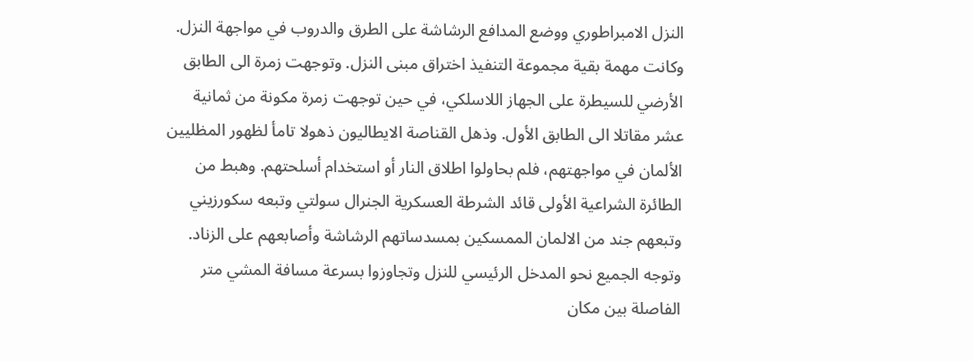النزل الامبراطوري ووضع المدافع الرشاشة على الطرق والدروب في مواجهة النزل. وكانت مهمة بقية مجموعة التنفيذ اختراق مبنى النزل. وتوجهت زمرة الى الطابق الأرضي للسيطرة على الجهاز اللاسلكي، في حين توجهت زمرة مكونة من ثمانية عشر مقاتلا الى الطابق الأول. وذهل القناصة الايطاليون ذهولا تامأ لظهور المظليين الألمان في مواجهتهم، فلم بحاولوا اطلاق النار أو استخدام أسلحتهم. وهبط من الطائرة الشراعية الأولى قائد الشرطة العسكرية الجنرال سولتي وتبعه سکورزيني وتبعهم جند من الالمان الممسكين بمسدساتهم الرشاشة وأصابعهم على الزناد. وتوجه الجميع نحو المدخل الرئيسي للنزل وتجاوزوا بسرعة مسافة المشي متر الفاصلة بين مكان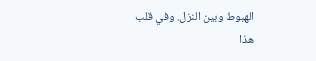الهبوط وبين النزل. وفي قلب هذا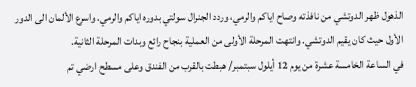الذهول ظهر الدوتشي من نافذته وصاح اياکم والرمي، وردد الجنرال سولتي بدوره اياکم والرمي. واسرع الألمان الى الدور الأول حيث كان يقيم الدوتشي. وانتهت المرحلة الأولى من العملية بنجاح رائع وبدات المرحلة الثانية.
في الساعة الخامسة عشرة من يوم 12 أيلول سبتمبر/ هبطت بالقرب من الفندق وعلى مسطح ارضي تم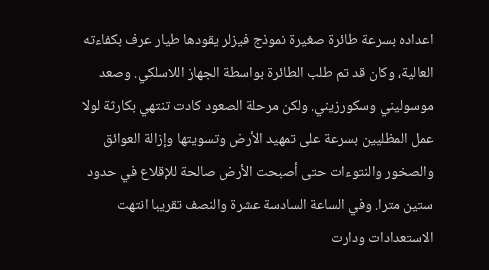اعداده بسرعة طائرة صغيرة نموذج فيزلر يقودها طيار عرف بكفاءته العالية، وكان قد تم طلب الطائرة بواسطة الجهاز اللاسلكي. وصعد موسوليني وسكورزيني. ولكن مرحلة الصعود كادت تنتهي بكارثة لولا عمل المظليين بسرعة على تمهيد الأرض وتسويتها وإزالة العوائق والصخور والنتوءات حتى أصبحت الأرض صالحة للإقلاع في حدود ستين مترا. وفي الساعة السادسة عشرة والنصف تقريبا انتهت الاستعدادات ودارت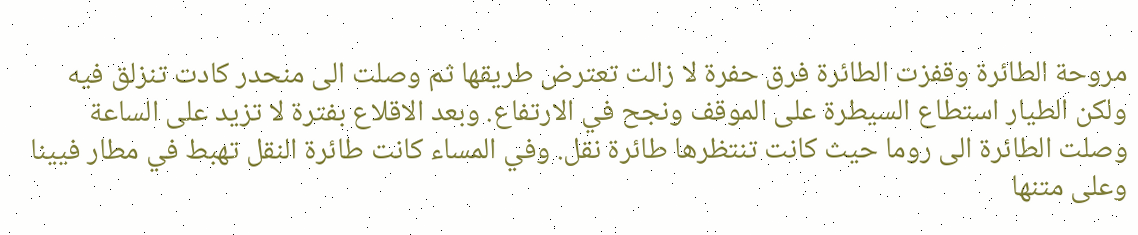مروحة الطائرة وقفزت الطائرة فرق حفرة لا زالت تعترض طريقها ثم وصلت الى منحدر كادت تنزلق فيه ولكن الطيار استطاع السيطرة على الموقف ونجح في الارتفاع. وبعد الاقلاع بفترة لا تزيد على الساعة وصلت الطائرة الى روما حيث كانت تنتظرها طائرة نقل. وفي المساء كانت طائرة النقل تهبط في مطار فيينا وعلى متنها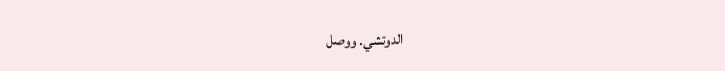الدوتشي. ووصل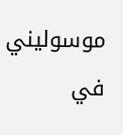موسوليني في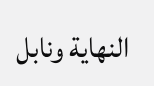النهاية ونابل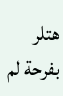هتلر بفرحة لم